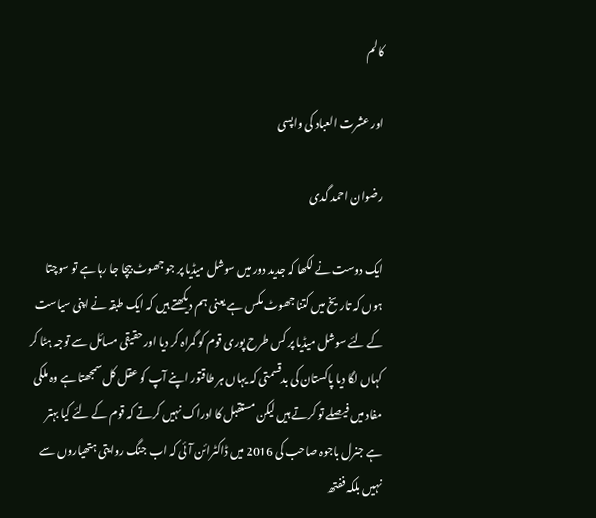کالم

اور عشرت العباد کی واپسی

رضوان احمد گدی

ایک دوست نے لکھا کہ جدید دور میں سوشل میڈیا پر جو جھوٹ بیچا جا رہا ہے تو سوچتا ہوں کہ تاریخ میں کتنا جھوٹ مکس ہے یعنی ہم دیکھتے ہیں کہ ایک طبقہ نے اپنی سیاست کے لئے سوشل میڈیا پر کس طرح پوری قوم کو گمراہ کر دیا اور حقیقی مسائل سے توجہ ہٹا کر کہاں لگا دیا پاکستان کی بدقسمتی کہ یہاں ہر طاقتور اپنے آپ کو عقل کل سمجھتا ہے وہ ملکی مفاد میں فیصلے تو کرتے ہیں لیکن مستقبل کا ادراک نہیں کرتے کہ قوم کے لئے کیا بہتر ہے جنرل باجوہ صاحب کی 2016 میں ڈاکٹرائن آئی کہ اب جنگ روایتی ہتھیاروں سے نہیں بلکہ ففتھ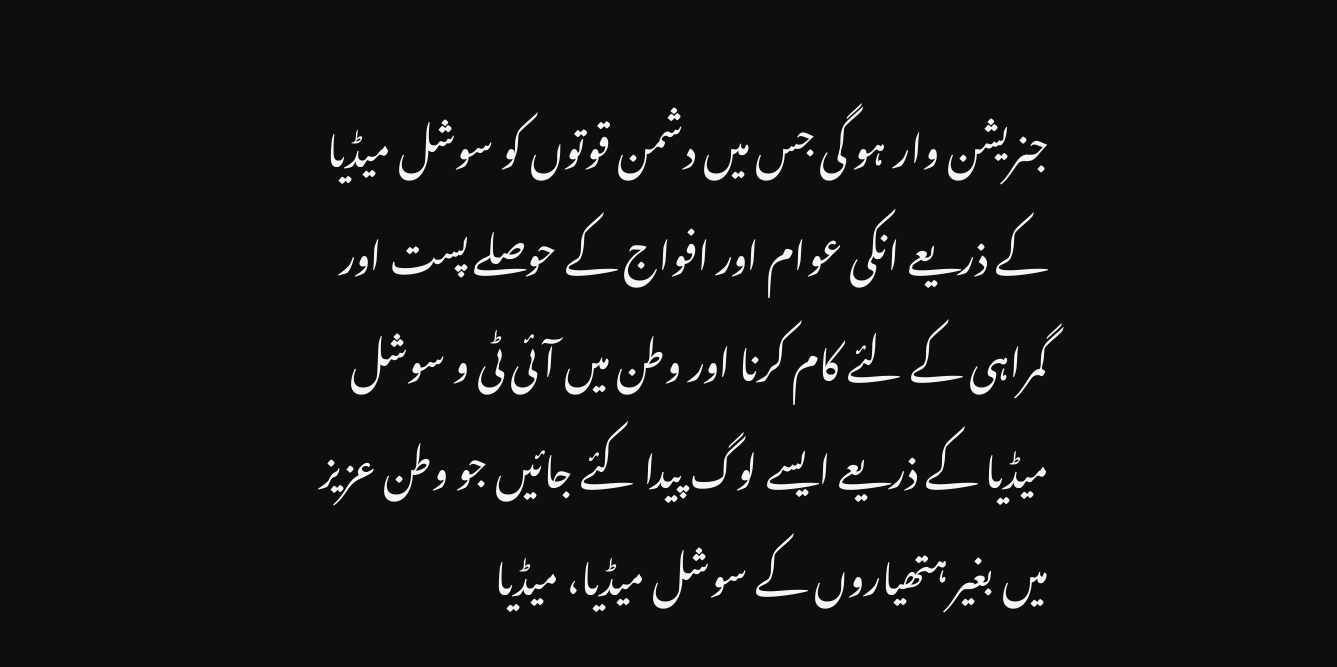جنریشن وار ہو گی جس میں دشمن قوتوں کو سوشل میڈیا کے ذریعے انکی عوام اور افواج کے حوصلے پست اور گمراہی کے لئے کام کرنا اور وطن میں آئی ٹی و سوشل میڈیا کے ذریعے ایسے لوگ پیدا کئے جائیں جو وطن عزیز میں بغیر ہتھیاروں کے سوشل میڈیا، میڈیا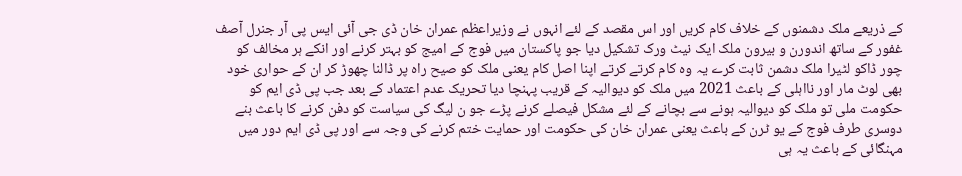کے ذریعے ملک دشمنوں کے خلاف کام کریں اور اس مقصد کے لئے انہوں نے وزیراعظم عمران خان ڈی جی آئی ایس پی آر جنرل آصف غفور کے ساتھ اندورن و بیرون ملک ایک نیٹ ورک تشکیل دیا جو پاکستان میں فوج کے امیج کو بہتر کرنے اور انکے ہر مخالف کو چور ڈاکو لٹیرا ملک دشمن ثابت کرے یہ وہ کام کرتے کرتے اپنا اصل کام یعنی ملک کو صیح راہ پر ڈالنا چھوڑ کر ان کے حواری خود بھی لوٹ مار اور نااہلی کے باعث 2021 میں ملک کو دیوالیہ کے قریب پہنچا دیا تحریک عدم اعتماد کے بعد جب پی ڈی ایم کو حکومت ملی تو ملک کو دیوالیہ ہونے سے بچانے کے لئے مشکل فیصلے کرنے پڑے جو ن لیگ کی سیاست کو دفن کرنے کا باعث بنے دوسری طرف فوج کے یو ٹرن کے باعث یعنی عمران خان کی حکومت اور حمایت ختم کرنے کی وجہ سے اور پی ڈی ایم دور میں مہنگائی کے باعث یہ ہی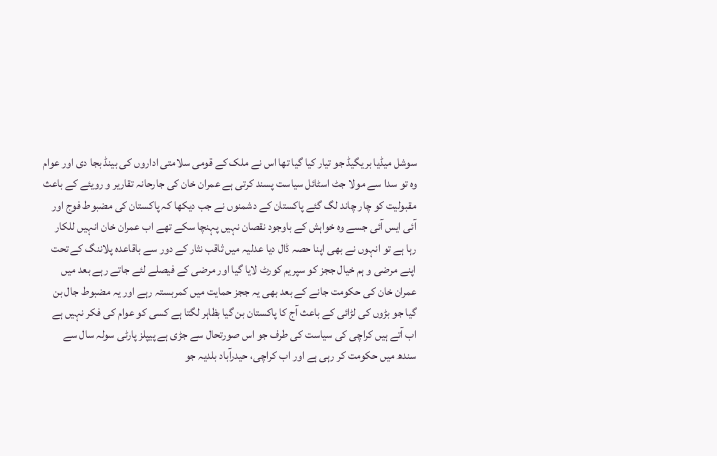سوشل میڈیا بریگیڈ جو تیار کیا گیا تھا اس نے ملک کے قومی سلامتی اداروں کی بینڈ بجا دی اور عوام وہ تو سدا سے مولا جٹ اسٹائل سیاست پسند کرتی ہے عمران خان کی جارحانہ تقاریر و رویئے کے باعث مقبولیت کو چار چاند لگ گئے پاکستان کے دشمنوں نے جب دیکھا کہ پاکستان کی مضبوط فوج اور آئی ایس آئی جسے وہ خواہش کے باوجود نقصان نہیں پہنچا سکے تھے اب عمران خان انہیں للکار رہا ہے تو انہوں نے بھی اپنا حصہ ڈال دیا عدلیہ میں ثاقب نثار کے دور سے باقاعدہ پلاننگ کے تحت اپنے مرضی و ہم خیال ججز کو سپریم کورٹ لایا گیا اور مرضی کے فیصلے لئے جاتے رہے بعد میں عمران خان کی حکومت جانے کے بعد بھی یہ ججز حمایت میں کمربستہ رہے اور یہ مضبوط جال بن گیا جو بڑوں کی لڑائی کے باعث آج کا پاکستان بن گیا بظاہر لگتا ہے کسی کو عوام کی فکر نہیں ہے اب آتے ہیں کراچی کی سیاست کی طرف جو اس صورتحال سے جڑی ہے پیپلز پارٹی سولہ سال سے سندھ میں حکومت کر رہی ہے اور اب کراچی، حیدرآباد بلدیہ جو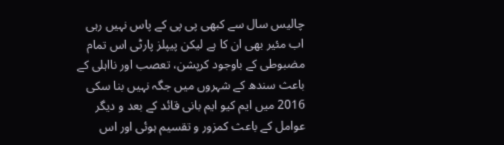چالیس سال سے کبھی پی پی کے پاس نہیں رہی اب مئیر بھی ان کا ہے لیکن پیپلز پارٹی اس تمام مضبوطی کے باوجود کرپشن، تعصب اور نااہلی کے باعث سندھ کے شہروں میں جگہ نہیں بنا سکی 2016 میں ایم کیو ایم بانی قائد کے بعد و دیگر عوامل کے باعث کمزور و تقسیم ہوئی اور اس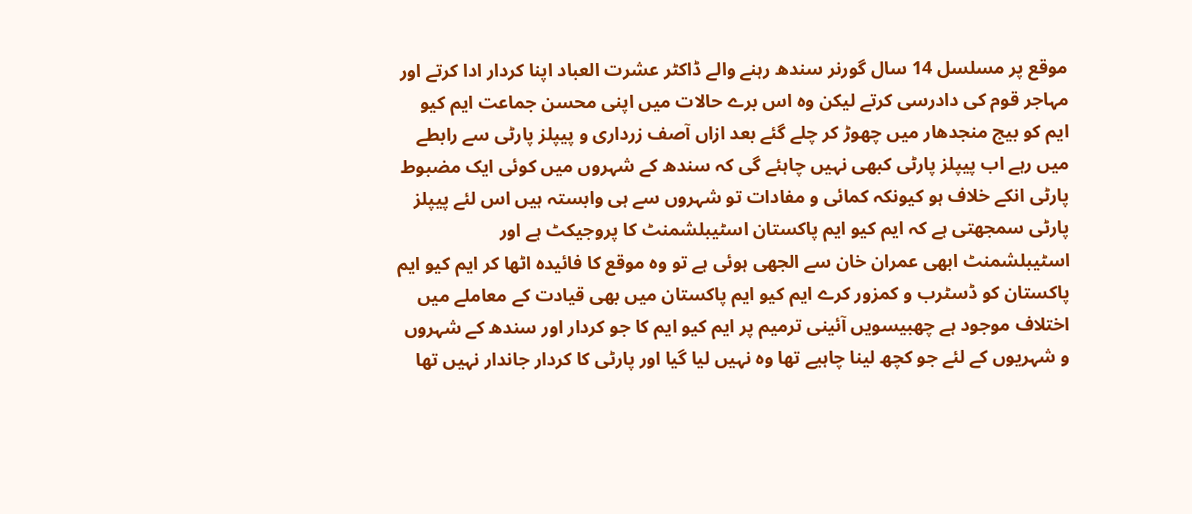موقع پر مسلسل 14 سال گورنر سندھ رہنے والے ڈاکٹر عشرت العباد اپنا کردار ادا کرتے اور مہاجر قوم کی دادرسی کرتے لیکن وہ اس برے حالات میں اپنی محسن جماعت ایم کیو ایم کو بیج منجدھار میں چھوڑ کر چلے گئے بعد ازاں آصف زرداری و پیپلز پارٹی سے رابطے میں رہے اب پیپلز پارٹی کبھی نہیں چاہئے گی کہ سندھ کے شہروں میں کوئی ایک مضبوط پارٹی انکے خلاف ہو کیونکہ کمائی و مفادات تو شہروں سے ہی وابستہ ہیں اس لئے پیپلز پارٹی سمجھتی ہے کہ ایم کیو ایم پاکستان اسٹیبلشمنٹ کا پروجیکٹ ہے اور اسٹیبلشمنٹ ابھی عمران خان سے الجھی ہوئی ہے تو وہ موقع کا فائیدہ اٹھا کر ایم کیو ایم پاکستان کو ڈسٹرب و کمزور کرے ایم کیو ایم پاکستان میں بھی قیادت کے معاملے میں اختلاف موجود ہے چھبیسویں آئینی ترمیم پر ایم کیو ایم کا جو کردار اور سندھ کے شہروں و شہریوں کے لئے جو کچھ لینا چاہیے تھا وہ نہیں لیا گیا اور پارٹی کا کردار جاندار نہیں تھا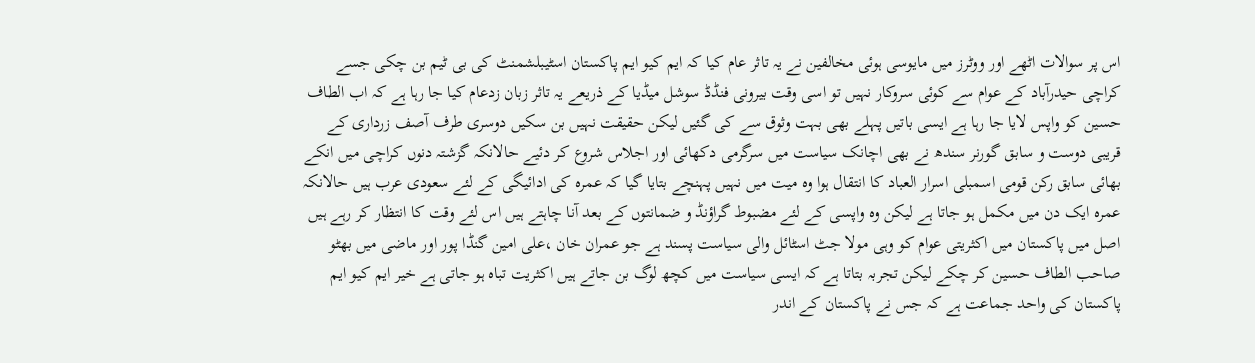اس پر سوالات اٹھے اور ووٹرز میں مایوسی ہوئی مخالفین نے یہ تاثر عام کیا کہ ایم کیو ایم پاکستان اسٹیبلشمنٹ کی بی ٹیم بن چکی جسے کراچی حیدرآباد کے عوام سے کوئی سروکار نہیں تو اسی وقت بیرونی فنڈڈ سوشل میڈیا کے ذریعے یہ تاثر زبان زدعام کیا جا رہا ہے کہ اب الطاف حسین کو واپس لایا جا رہا ہے ایسی باتیں پہلے بھی بہت وثوق سے کی گئیں لیکن حقیقت نہیں بن سکیں دوسری طرف آصف زرداری کے قریبی دوست و سابق گورنر سندھ نے بھی اچانک سیاست میں سرگرمی دکھائی اور اجلاس شروع کر دئیے حالانکہ گزشتہ دنوں کراچی میں انکے بھائی سابق رکن قومی اسمبلی اسرار العباد کا انتقال ہوا وہ میت میں نہیں پہنچے بتایا گیا کہ عمرہ کی ادائیگی کے لئے سعودی عرب ہیں حالانکہ عمرہ ایک دن میں مکمل ہو جاتا ہے لیکن وہ واپسی کے لئے مضبوط گراؤنڈ و ضمانتوں کے بعد آنا چاہتے ہیں اس لئے وقت کا انتظار کر رہے ہیں اصل میں پاکستان میں اکثریتی عوام کو وہی مولا جٹ اسٹائل والی سیاست پسند ہے جو عمران خان ،علی امین گنڈا پور اور ماضی میں بھٹو صاحب الطاف حسین کر چکے لیکن تجربہ بتاتا ہے کہ ایسی سیاست میں کچھ لوگ بن جاتے ہیں اکثریت تباہ ہو جاتی ہے خیر ایم کیو ایم پاکستان کی واحد جماعت ہے کہ جس نے پاکستان کے اندر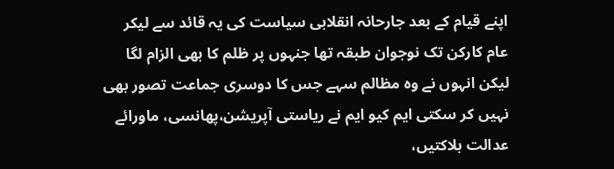اپنے قیام کے بعد جارحانہ انقلابی سیاست کی یہ قائد سے لیکر عام کارکن تک نوجوان طبقہ تھا جنہوں پر ظلم کا بھی الزام لگا لیکن انہوں نے وہ مظالم سہے جس کا دوسری جماعت تصور بھی نہیں کر سکتی ایم کیو ایم نے ریاستی آپریشن،پھانسی، ماورائے عدالت ہلاکتیں،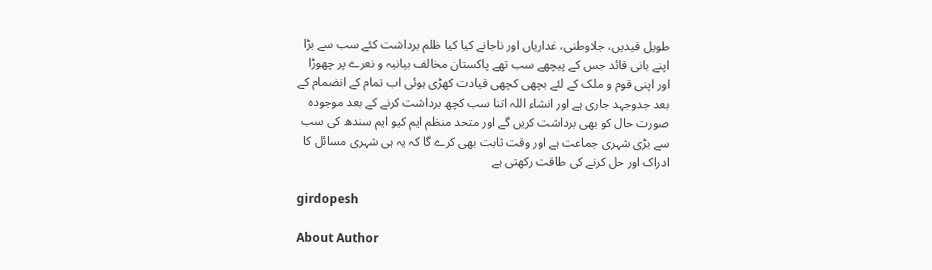طویل قیدیں، جلاوطنی، غداریاں اور ناجانے کیا کیا ظلم برداشت کئے سب سے بڑا اپنے بانی قائد جس کے پیچھے سب تھے پاکستان مخالف بیانیہ و نعرے پر چھوڑا اور اپنی قوم و ملک کے لئے بچھی کچھی قیادت کھڑی ہوئی اب تمام کے انضمام کے بعد جدوجہد جاری ہے اور انشاء اللہ اتنا سب کچھ برداشت کرنے کے بعد موجودہ صورت حال کو بھی برداشت کریں گے اور متحد منظم ایم کیو ایم سندھ کی سب سے بڑی شہری جماعت ہے اور وقت ثابت بھی کرے گا کہ یہ ہی شہری مسائل کا ادراک اور حل کرنے کی طاقت رکھتی ہے

girdopesh

About Author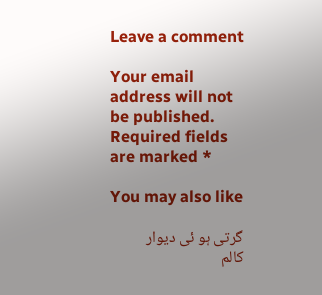Leave a comment

Your email address will not be published. Required fields are marked *

You may also like

گرتی ہو ئی دیوار
کالم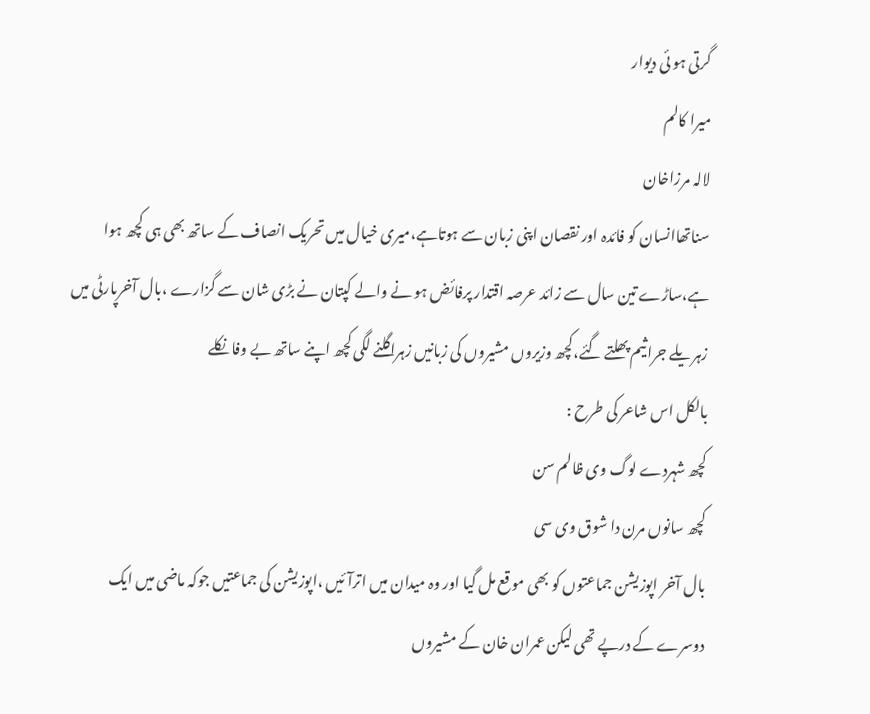گرتی ہو ئی دیوار
میرا کالم
لالہ مرزاخان
سناتھاانسان کو فائدہ اور نقصان اپنی زبان سے ہوتاہے،میری خیال میں تحریک انصاف کے ساتھ بھی ہی کچھ ہوا ہے،ساڑے تین سال سے زائد عرصہ اقتدار پرفائض ہو نے والے کپتان نے بڑی شان سے گزارے ،بال آخرپارٹی میں زہریلے جراثیم پھلتے گئے،کچھ وزیروں مشیروں کی زبانیں زہراگلنے لگی کچھ اپنے ساتھ بے وفا نکلے
بالکل اس شاعر کی طرح :
کچھ شہردے لوگ وی ظالم سن
کچھ سانوں مرن دا شوق وی سی
بال آخر اپوزیشن جماعتوں کو بھی موقع مل گیا اور وہ میدان میں اترآئیں ،اپوزیشن کی جماعتیں جوکہ ماضی میں ایک دوسرے کے درپے تھی لیکن عمران خان کے مشیروں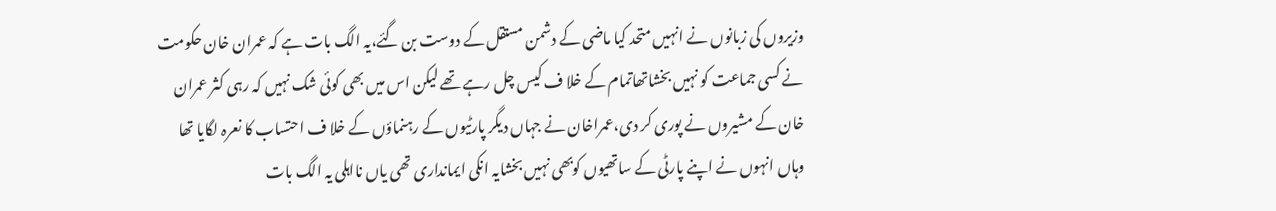وزیروں کی زبانوں نے انہیں متحد کیا ماضی کے دشمن مستقل کے دوست بن گئے،یہ الگ بات ہے کہ عمران خان حکومت نے کسی جماعت کو نہیں بخشاتھاتمام کے خلا ف کیس چل رہے تھے لیکن اس میں بھی کوئی شک نہیں کہ رہی کثر عمران خان کے مشیروں نے پوری کر دی،عمراخان نے جہاں دیگر پارٹیوں کے رہنماؤں کے خلا ف احتساب کا نعرہ لگایا تھا وہاں انہوں نے اپنے پارٹی کے ساتھیوں کوبھی نہیں بخشایہ انکی ایمانداری تھی یاں نااہلی یہ الگ بات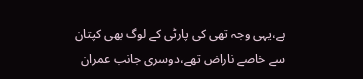ہے،یہی وجہ تھی کی پارٹی کے لوگ بھی کپتان سے خاصے ناراض تھے،دوسری جانب عمران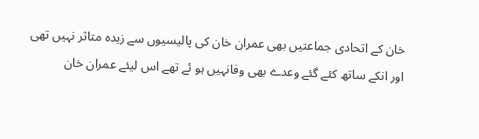خان کے اتحادی جماعتیں بھی عمران خان کی پالیسیوں سے زیدہ متاثر نہیں تھی اور انکے ساتھ کئے گئے وعدے بھی وفانہیں ہو ئے تھے اس لیئے عمران خان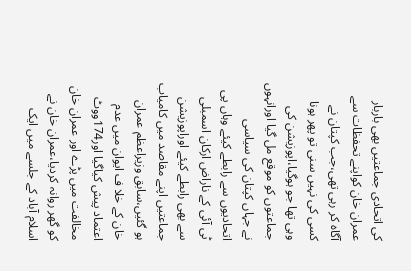کی اتحادی جماعتیں بھی باربار عمران خان کواپنے تحفظات سے آگاہ کر رہی تھی،جب کپتان نے کسی کی نہیں سنی تو پھر ہونا وہی تھا جو ہوگیا،اپوزیشن کی جماعتوں کو موقع مل گیا اورانہوں نے جہاں کپتان کی سیاسی اتحادیوں سے رابطے کیئے وہاں پی ٹی آئی کے ناراض ارکان اسمبلی سے بھی رابطے کیئے اوراپوزیشن جماعتیں اپنے مقاصد میں کامیاب ہو گئیں،سابق وزیراعظم عمران خان کے خلا ف ایوان میں عدم اعتماد پیش کیاگیا اور174ووٹ مخالفت میں پڑے اور عمران خان کو گھر روانہ کردیا،عمران خان نے اسلام آباد کے جلسے میں ایک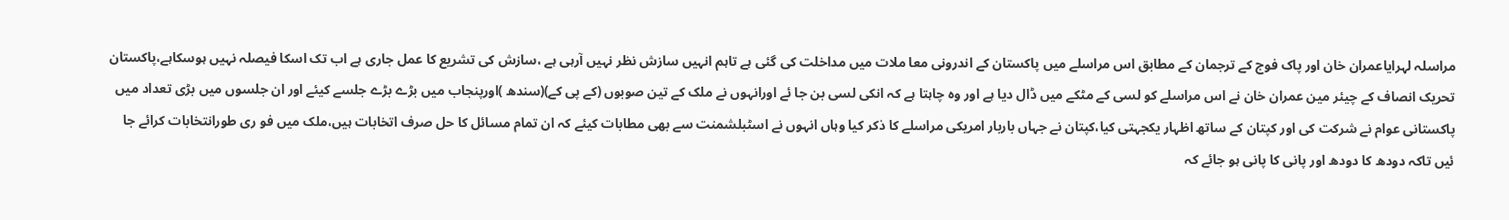مراسلہ لہرایاعمران خان اور پاک فوج کے ترجمان کے مطابق اس مراسلے میں پاکستان کے اندرونی معا ملات میں مداخلت کی گئی ہے تاہم انہیں سازش نظر نہیں آرہی ہے ،سازش کی تشریع کا عمل جاری ہے اب تک اسکا فیصلہ نہیں ہوسکاہے،پاکستان تحریک انصاف کے چیئر مین عمران خان نے اس مراسلے کو لسی کے مٹکے میں ڈال دیا ہے اور وہ چاہتا ہے کہ انکی لسی بن جا ئے اورانہوں نے ملک کے تین صوبوں (کے پی کے)(سندھ )اورپنجاب میں بڑے بڑے جلسے کیئے اور ان جلسوں میں بڑی تعداد میں پاکستانی عوام نے شرکت کی اور کپتان کے ساتھ اظہار یکجہتی کیا،کپتان نے جہاں باربار امریکی مراسلے کا ذکر کیا وہاں انہوں نے اسٹبلشمنت سے بھی مطابات کیئے کہ ان تمام مسائل کا حل صرف اتخابات ہیں،ملک میں فو ری طورانتخابات کرائے جا ئیں تاکہ دودھ کا دودھ اور پانی کا پانی ہو جائے کہ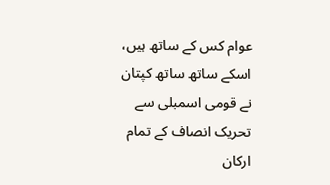عوام کس کے ساتھ ہیں، اسکے ساتھ ساتھ کپتان نے قومی اسمبلی سے تحریک انصاف کے تمام ارکان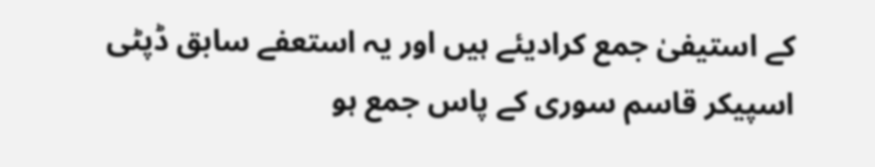کے استیفیٰ جمع کرادیئے ہیں اور یہ استعفے سابق ڈپٹی اسپیکر قاسم سوری کے پاس جمع ہو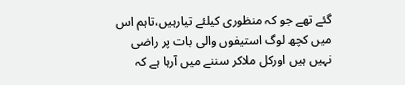گئے تھے جو کہ منظوری کیلئے تیارہیں،تاہم اس میں کچھ لوگ استیفوں والی بات پر راضی نہیں ہیں اورکل ملاکر سننے میں آرہا ہے کہ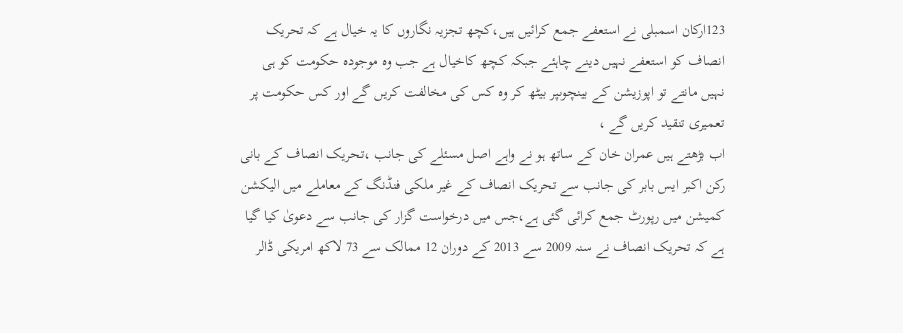123ارکان اسمبلی نے استعفے جمع کرائیں ہیں،کچھ تجزیہ نگاروں کا یہ خیال ہے کہ تحریک انصاف کو استعفے نہیں دینے چاہئے جبکہ کچھ کاخیال ہے جب وہ موجودہ حکومت کو ہی نہیں مانتے تو اپوزیشن کے بینچوںپر بیٹھ کر وہ کس کی مخالفت کریں گے اور کس حکومت پر تعمیری تنقید کریں گے ،
اب بڑھتے ہیں عمران خان کے ساتھ ہو نے واہے اصل مسئلے کی جانب ،تحریک انصاف کے بانی رکن اکبر ایس بابر کی جانب سے تحریک انصاف کے غیر ملکی فنڈنگ کے معاملے میں الیکشن کمیشن میں رپورٹ جمع کرائی گئی ہے،جس میں درخواست گزار کی جانب سے دعویٰ کیا گیا ہے کہ تحریک انصاف نے سنہ 2009 سے 2013 کے دوران 12 ممالک سے 73 لاکھ امریکی ڈالر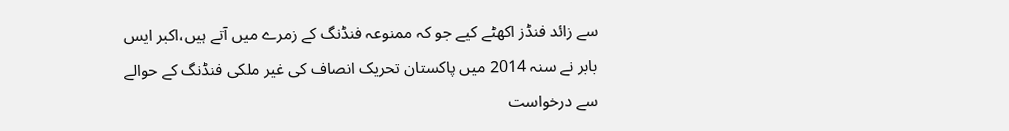سے زائد فنڈز اکھٹے کیے جو کہ ممنوعہ فنڈنگ کے زمرے میں آتے ہیں،اکبر ایس بابر نے سنہ 2014 میں پاکستان تحریک انصاف کی غیر ملکی فنڈنگ کے حوالے سے درخواست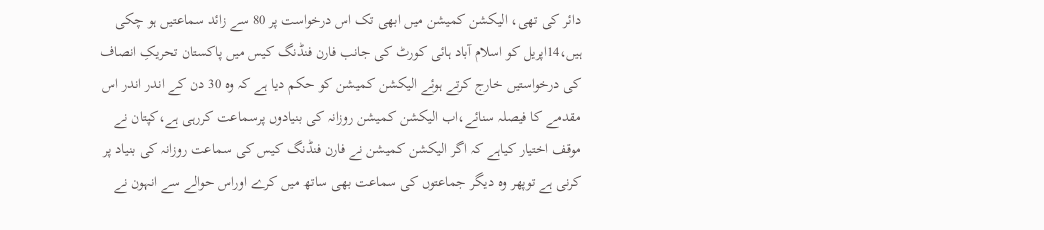دائر کی تھی، الیکشن کمیشن میں ابھی تک اس درخواست پر 80 سے زائد سماعتیں ہو چکی ہیں،14اپریل کو اسلام آباد ہائی کورٹ کی جانب فارن فنڈنگ کیس میں پاکستان تحریکِ انصاف کی درخواستیں خارج کرتے ہوئے الیکشن کمیشن کو حکم دیا ہے کہ وہ 30 دن کے اندر اندر اس مقدمے کا فیصلہ سنائے،اب الیکشن کمیشن روزانہ کی بنیادوں پرسماعت کررہی ہے،کپتان نے موقف اختیار کیاہے کہ اگر الیکشن کمیشن نے فارن فنڈنگ کیس کی سماعت روزانہ کی بنیاد پر کرنی ہے توپھر وہ دیگر جماعتوں کی سماعت بھی ساتھ میں کرے اوراس حوالے سے انہون نے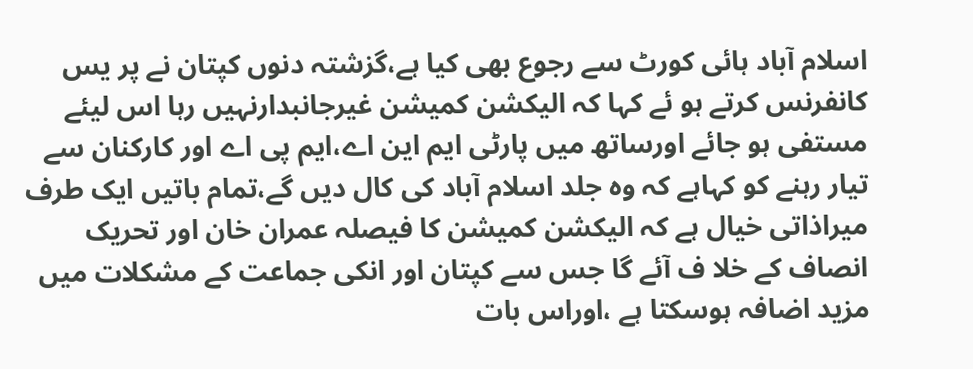اسلام آباد ہائی کورٹ سے رجوع بھی کیا ہے،گزشتہ دنوں کپتان نے پر یس کانفرنس کرتے ہو ئے کہا کہ الیکشن کمیشن غیرجانبدارنہیں رہا اس لیئے مستفی ہو جائے اورساتھ میں پارٹی ایم این اے،ایم پی اے اور کارکنان سے تیار رہنے کو کہاہے کہ وہ جلد اسلام آباد کی کال دیں گے،تمام باتیں ایک طرف میراذاتی خیال ہے کہ الیکشن کمیشن کا فیصلہ عمران خان اور تحریک انصاف کے خلا ف آئے گا جس سے کپتان اور انکی جماعت کے مشکلات میں مزید اضافہ ہوسکتا ہے ،اوراس بات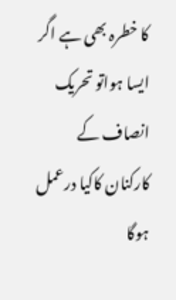کا خطرہ بھی ہے اگر ایسا ہواتو تحریک انصاف کے کارکنان کاکیا درعمل ہوگا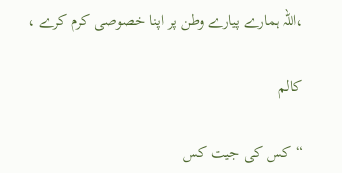،اللہ ہمارے پیارے وطن پر اپنا خصوصی کرم کرے ،

کالم

“کس کی جیت کس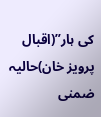کی ہار”(اقبال پرویز خان)حالیہ ضمنی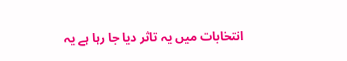انتخابات میں یہ تاثر دیا جا رہا ہے یہ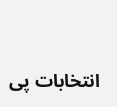انتخابات پی